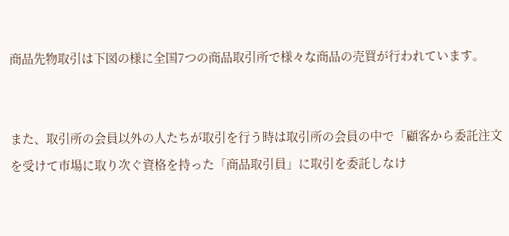商品先物取引は下図の様に全国7つの商品取引所で様々な商品の売買が行われています。


また、取引所の会員以外の人たちが取引を行う時は取引所の会員の中で「顧客から委託注文を受けて市場に取り次ぐ資格を持った「商品取引員」に取引を委託しなけ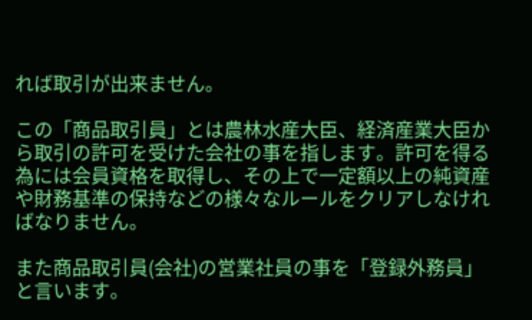れば取引が出来ません。

この「商品取引員」とは農林水産大臣、経済産業大臣から取引の許可を受けた会社の事を指します。許可を得る為には会員資格を取得し、その上で一定額以上の純資産や財務基準の保持などの様々なルールをクリアしなければなりません。

また商品取引員(会社)の営業社員の事を「登録外務員」と言います。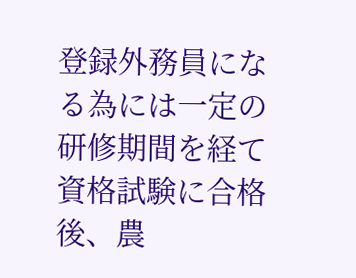登録外務員になる為には一定の研修期間を経て資格試験に合格後、農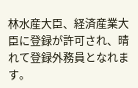林水産大臣、経済産業大臣に登録が許可され、晴れて登録外務員となれます。